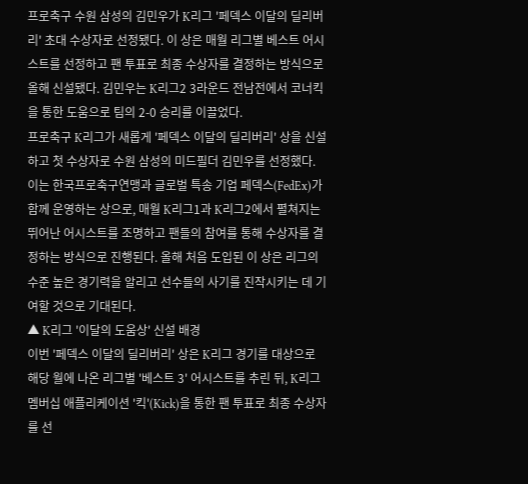프로축구 수원 삼성의 김민우가 K리그 '페덱스 이달의 딜리버리' 초대 수상자로 선정됐다. 이 상은 매월 리그별 베스트 어시스트를 선정하고 팬 투표로 최종 수상자를 결정하는 방식으로 올해 신설됐다. 김민우는 K리그2 3라운드 전남전에서 코너킥을 통한 도움으로 팀의 2-0 승리를 이끌었다.
프로축구 K리그가 새롭게 '페덱스 이달의 딜리버리' 상을 신설하고 첫 수상자로 수원 삼성의 미드필더 김민우를 선정했다. 이는 한국프로축구연맹과 글로벌 특송 기업 페덱스(FedEx)가 함께 운영하는 상으로, 매월 K리그1과 K리그2에서 펼쳐지는 뛰어난 어시스트를 조명하고 팬들의 참여를 통해 수상자를 결정하는 방식으로 진행된다. 올해 처음 도입된 이 상은 리그의 수준 높은 경기력을 알리고 선수들의 사기를 진작시키는 데 기여할 것으로 기대된다.
▲ K리그 '이달의 도움상' 신설 배경
이번 '페덱스 이달의 딜리버리' 상은 K리그 경기를 대상으로 해당 월에 나온 리그별 '베스트 3' 어시스트를 추린 뒤, K리그 멤버십 애플리케이션 '킥'(Kick)을 통한 팬 투표로 최종 수상자를 선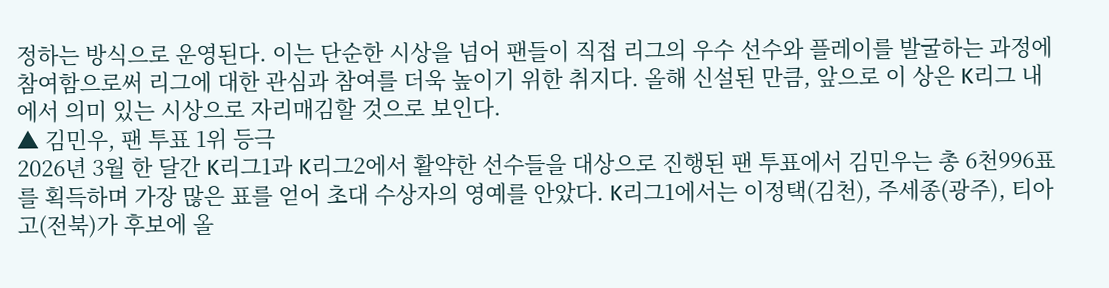정하는 방식으로 운영된다. 이는 단순한 시상을 넘어 팬들이 직접 리그의 우수 선수와 플레이를 발굴하는 과정에 참여함으로써 리그에 대한 관심과 참여를 더욱 높이기 위한 취지다. 올해 신설된 만큼, 앞으로 이 상은 K리그 내에서 의미 있는 시상으로 자리매김할 것으로 보인다.
▲ 김민우, 팬 투표 1위 등극
2026년 3월 한 달간 K리그1과 K리그2에서 활약한 선수들을 대상으로 진행된 팬 투표에서 김민우는 총 6천996표를 획득하며 가장 많은 표를 얻어 초대 수상자의 영예를 안았다. K리그1에서는 이정택(김천), 주세종(광주), 티아고(전북)가 후보에 올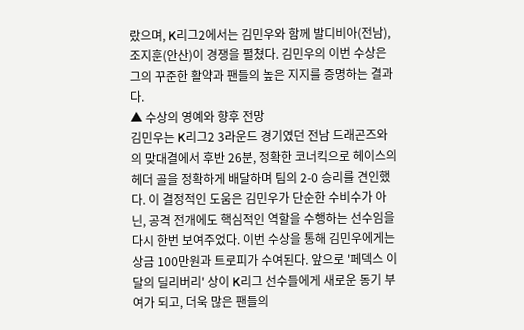랐으며, K리그2에서는 김민우와 함께 발디비아(전남), 조지훈(안산)이 경쟁을 펼쳤다. 김민우의 이번 수상은 그의 꾸준한 활약과 팬들의 높은 지지를 증명하는 결과다.
▲ 수상의 영예와 향후 전망
김민우는 K리그2 3라운드 경기였던 전남 드래곤즈와의 맞대결에서 후반 26분, 정확한 코너킥으로 헤이스의 헤더 골을 정확하게 배달하며 팀의 2-0 승리를 견인했다. 이 결정적인 도움은 김민우가 단순한 수비수가 아닌, 공격 전개에도 핵심적인 역할을 수행하는 선수임을 다시 한번 보여주었다. 이번 수상을 통해 김민우에게는 상금 100만원과 트로피가 수여된다. 앞으로 '페덱스 이달의 딜리버리' 상이 K리그 선수들에게 새로운 동기 부여가 되고, 더욱 많은 팬들의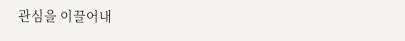관심을 이끌어내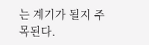는 계기가 될지 주목된다.